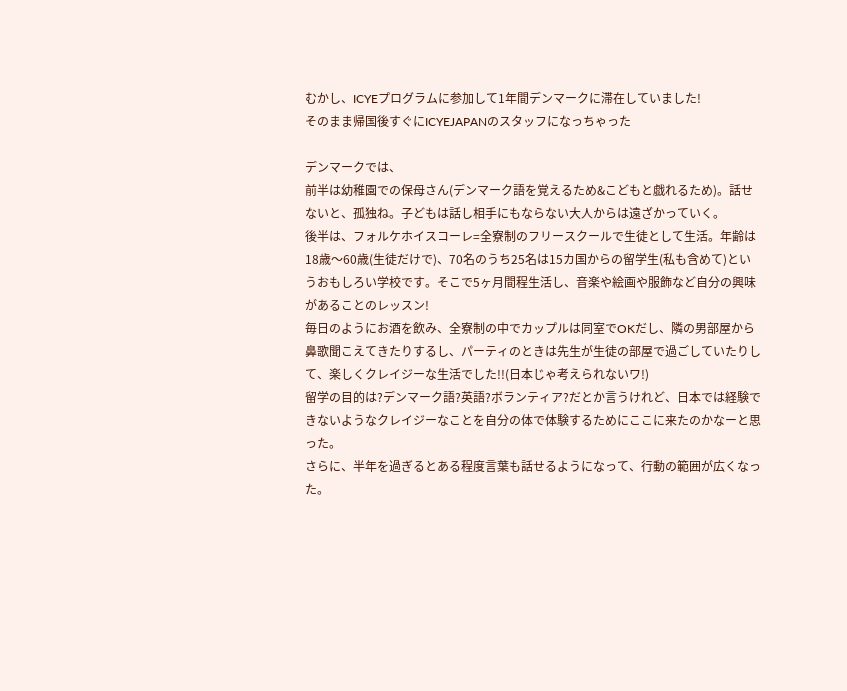むかし、ICYEプログラムに参加して1年間デンマークに滞在していました!
そのまま帰国後すぐにICYEJAPANのスタッフになっちゃった

デンマークでは、
前半は幼稚園での保母さん(デンマーク語を覚えるため&こどもと戯れるため)。話せないと、孤独ね。子どもは話し相手にもならない大人からは遠ざかっていく。
後半は、フォルケホイスコーレ=全寮制のフリースクールで生徒として生活。年齢は18歳〜60歳(生徒だけで)、70名のうち25名は15カ国からの留学生(私も含めて)というおもしろい学校です。そこで5ヶ月間程生活し、音楽や絵画や服飾など自分の興味があることのレッスン!
毎日のようにお酒を飲み、全寮制の中でカップルは同室でOKだし、隣の男部屋から鼻歌聞こえてきたりするし、パーティのときは先生が生徒の部屋で過ごしていたりして、楽しくクレイジーな生活でした!!(日本じゃ考えられないワ!)
留学の目的は?デンマーク語?英語?ボランティア?だとか言うけれど、日本では経験できないようなクレイジーなことを自分の体で体験するためにここに来たのかなーと思った。
さらに、半年を過ぎるとある程度言葉も話せるようになって、行動の範囲が広くなった。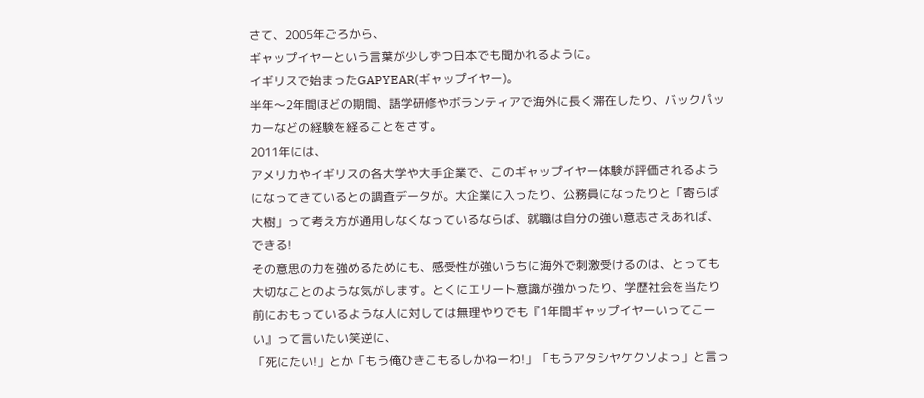さて、2005年ごろから、
ギャップイヤーという言葉が少しずつ日本でも聞かれるように。
イギリスで始まったGAPYEAR(ギャップイヤー)。
半年〜2年間ほどの期間、語学研修やボランティアで海外に長く滞在したり、バックパッカーなどの経験を経ることをさす。
2011年には、
アメリカやイギリスの各大学や大手企業で、このギャップイヤー体験が評価されるようになってきているとの調査データが。大企業に入ったり、公務員になったりと「寄らば大樹」って考え方が通用しなくなっているならば、就職は自分の強い意志さえあれば、できる!
その意思の力を強めるためにも、感受性が強いうちに海外で刺激受けるのは、とっても大切なことのような気がします。とくにエリート意識が強かったり、学歴社会を当たり前におもっているような人に対しては無理やりでも『1年間ギャップイヤーいってこーい』って言いたい笑逆に、
「死にたい!」とか「もう俺ひきこもるしかねーわ!」「もうアタシヤケクソよっ」と言っ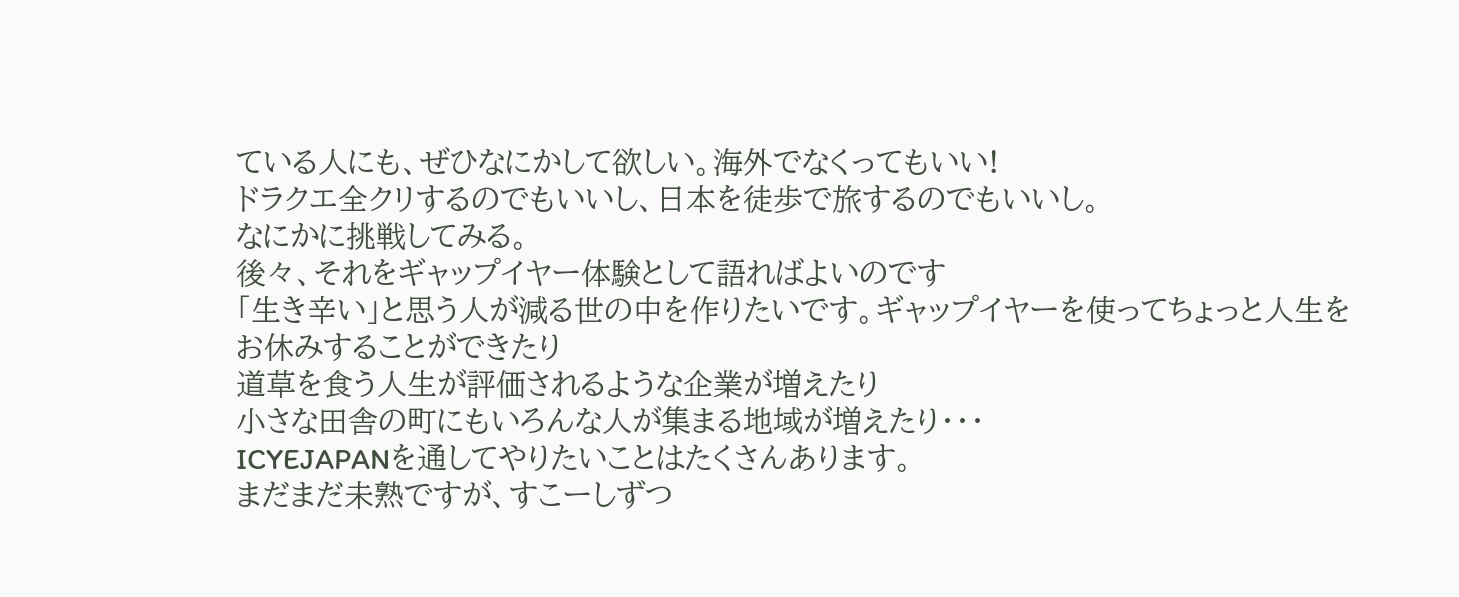ている人にも、ぜひなにかして欲しい。海外でなくってもいい!
ドラクエ全クリするのでもいいし、日本を徒歩で旅するのでもいいし。
なにかに挑戦してみる。
後々、それをギャップイヤー体験として語ればよいのです
「生き辛い」と思う人が減る世の中を作りたいです。ギャップイヤーを使ってちょっと人生をお休みすることができたり
道草を食う人生が評価されるような企業が増えたり
小さな田舎の町にもいろんな人が集まる地域が増えたり・・・
ICYEJAPANを通してやりたいことはたくさんあります。
まだまだ未熟ですが、すこーしずつ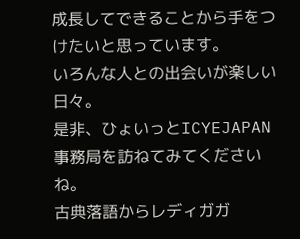成長してできることから手をつけたいと思っています。
いろんな人との出会いが楽しい日々。
是非、ひょいっとICYEJAPAN事務局を訪ねてみてくださいね。
古典落語からレディガガ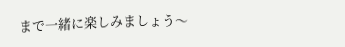まで一緒に楽しみましょう〜